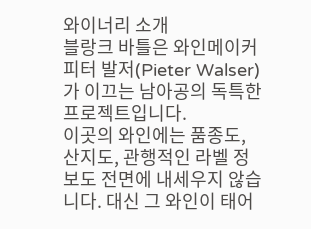와이너리 소개
블랑크 바틀은 와인메이커 피터 발저(Pieter Walser)가 이끄는 남아공의 독특한 프로젝트입니다.
이곳의 와인에는 품종도, 산지도, 관행적인 라벨 정보도 전면에 내세우지 않습니다. 대신 그 와인이 태어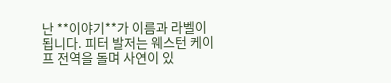난 **이야기**가 이름과 라벨이 됩니다. 피터 발저는 웨스턴 케이프 전역을 돌며 사연이 있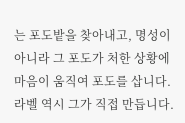는 포도밭을 찾아내고, 명성이 아니라 그 포도가 처한 상황에 마음이 움직여 포도를 삽니다.
라벨 역시 그가 직접 만듭니다.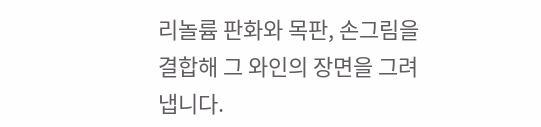리놀륨 판화와 목판, 손그림을 결합해 그 와인의 장면을 그려냅니다.